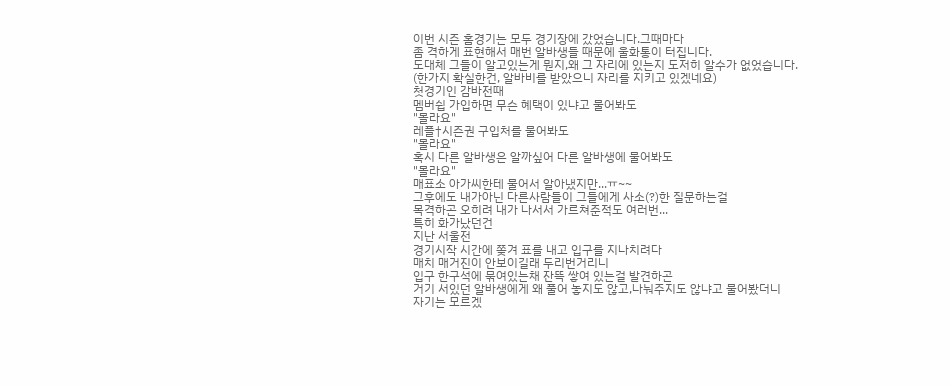이번 시즌 홈경기는 모두 경기장에 갔었습니다.그때마다
좀 격하게 표현해서 매번 알바생들 때문에 울화통이 터집니다.
도대체 그들이 알고있는게 뭔지,왜 그 자리에 있는지 도저히 알수가 없었습니다.
(한가지 확실한건, 알바비를 받았으니 자리를 지키고 있겠네요)
첫경기인 감바전때
멤버쉽 가입하면 무슨 혜택이 있냐고 물어봐도
"몰라요"
레플†시즌권 구입처를 물어봐도
"몰라요"
혹시 다른 알바생은 알까싶어 다른 알바생에 물어봐도
"몰라요"
매표소 아가씨한테 물어서 알아냈지만...ㅠ~~
그후에도 내가아닌 다른사람들이 그들에게 사소(?)한 질문하는걸
목격하곤 오히려 내가 나서서 가르쳐준적도 여러번...
특히 화가났던건
지난 서울전
경기시작 시간에 쫒겨 표를 내고 입구를 지나치려다
매치 매거진이 안보이길래 두리번거리니
입구 한구석에 묶여있는채 잔뜩 쌓여 있는걸 발견하곤
거기 서있던 알바생에게 왜 풀어 놓지도 않고,나눠주지도 않냐고 물어봤더니
자기는 모르겠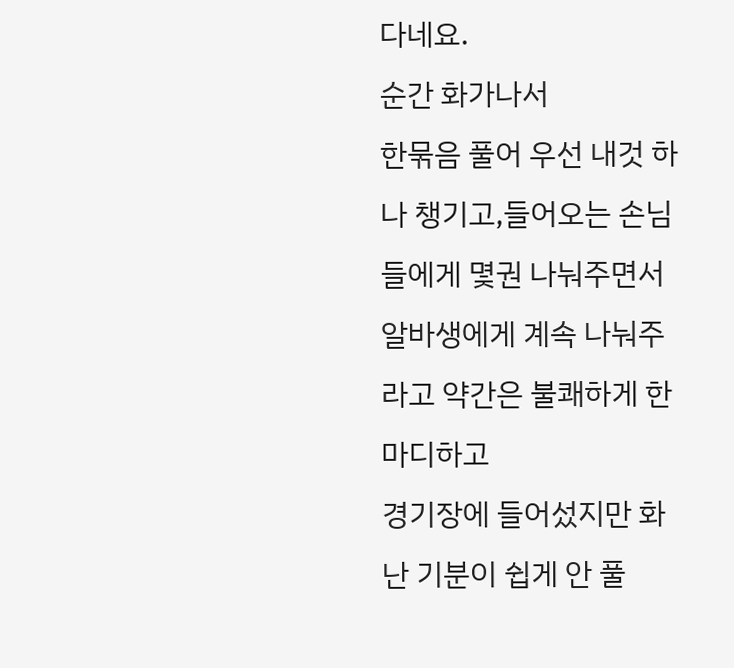다네요.
순간 화가나서
한묶음 풀어 우선 내것 하나 챙기고,들어오는 손님들에게 몇권 나눠주면서
알바생에게 계속 나눠주라고 약간은 불쾌하게 한마디하고
경기장에 들어섰지만 화난 기분이 쉽게 안 풀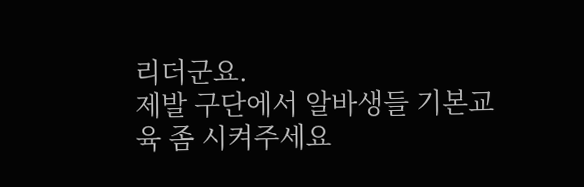리더군요.
제발 구단에서 알바생들 기본교육 좀 시켜주세요